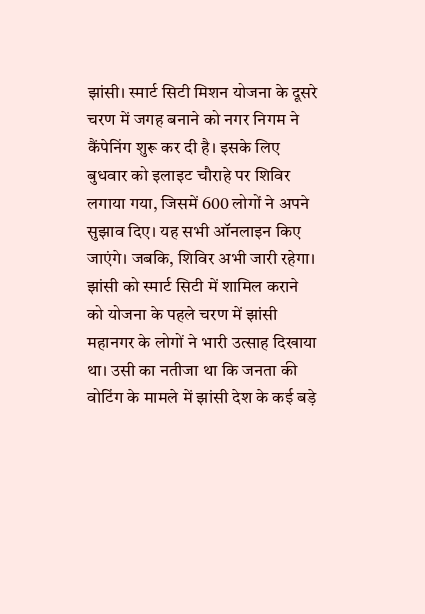झांसी। स्मार्ट सिटी मिशन योजना के दूसरे चरण में जगह बनाने को नगर निगम ने कैंपेनिंग शुरू कर दी है। इसके लिए बुधवार को इलाइट चौराहे पर शिविर लगाया गया, जिसमें 600 लोगों ने अपने सुझाव दिए। यह सभी ऑनलाइन किए जाएंगे। जबकि, शिविर अभी जारी रहेगा।
झांसी को स्मार्ट सिटी में शामिल कराने को योजना के पहले चरण में झांसी महानगर के लोगों ने भारी उत्साह दिखाया था। उसी का नतीजा था कि जनता की वोटिंग के मामले में झांसी देश के कई बड़े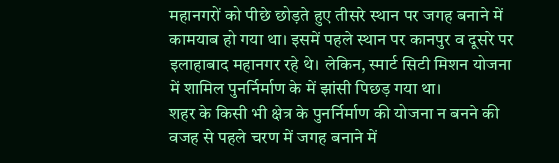महानगरों को पीछे छोड़ते हुए तीसरे स्थान पर जगह बनाने में कामयाब हो गया था। इसमें पहले स्थान पर कानपुर व दूसरे पर इलाहाबाद महानगर रहे थे। लेकिन, स्मार्ट सिटी मिशन योजना में शामिल पुनर्निर्माण के में झांसी पिछड़ गया था।
शहर के किसी भी क्षेत्र के पुनर्निर्माण की योजना न बनने की वजह से पहले चरण में जगह बनाने में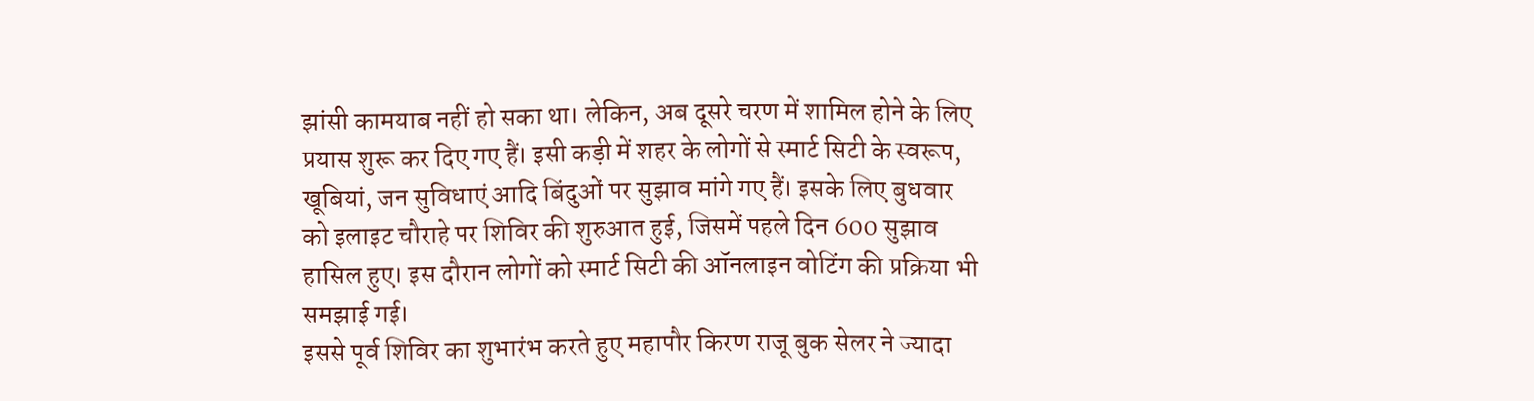झांसी कामयाब नहीं हो सका था। लेकिन, अब दूसरे चरण में शामिल होने के लिए प्रयास शुरू कर दिए गए हैं। इसी कड़ी में शहर के लोगों से स्मार्ट सिटी के स्वरूप, खूबियां, जन सुविधाएं आदि बिंदुओं पर सुझाव मांगे गए हैं। इसके लिए बुधवार को इलाइट चौराहे पर शिविर की शुरुआत हुई, जिसमें पहले दिन 600 सुझाव हासिल हुए। इस दौरान लोगों को स्मार्ट सिटी की ऑनलाइन वोटिंग की प्रक्रिया भी समझाई गई।
इससे पूर्व शिविर का शुभारंभ करते हुए महापौर किरण राजू बुक सेलर ने ज्यादा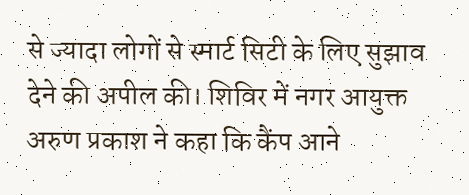से ज्यादा लोगों से स्मार्ट सिटी के लिए सुझाव देने की अपील की। शिविर में नगर आयुक्त अरुण प्रकाश ने कहा कि कैंप आने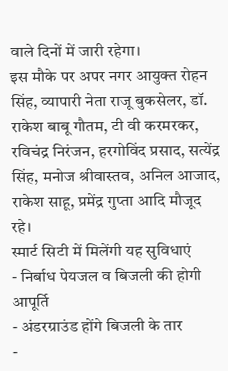वाले दिनों में जारी रहेगा।
इस मौके पर अपर नगर आयुक्त रोहन सिंह, व्यापारी नेता राजू बुकसेलर, डॉ. राकेश बाबू गौतम, टी वी करमरकर, रविचंद्र निरंजन, हरगोविंद प्रसाद, सत्येंद्र सिंह, मनोज श्रीवास्तव, अनिल आजाद, राकेश साहू, प्रमेंद्र गुप्ता आदि मौजूद रहे।
स्मार्ट सिटी में मिलेंगी यह सुविधाएं
- निर्बाध पेयजल व बिजली की होगी आपूर्ति
- अंडरग्राउंड होंगे बिजली के तार
-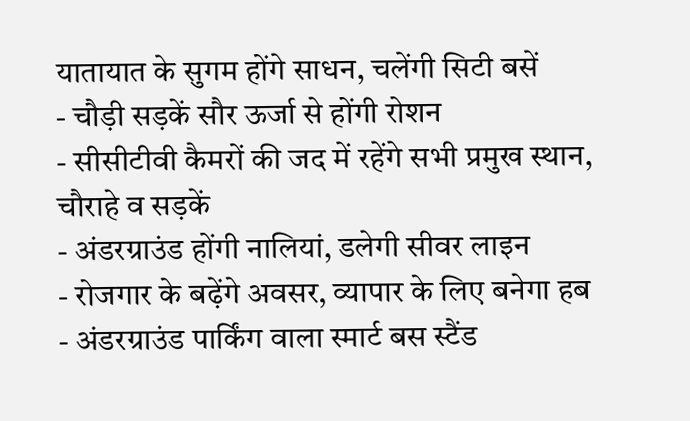यातायात के सुगम होंगे साधन, चलेंगी सिटी बसें
- चौड़ी सड़कें सौर ऊर्जा से होंगी रोशन
- सीसीटीवी कैमरों की जद में रहेंगे सभी प्रमुख स्थान, चौराहे व सड़कें
- अंडरग्राउंड होंगी नालियां, डलेगी सीवर लाइन
- रोजगार के बढ़ेंगे अवसर, व्यापार के लिए बनेगा हब
- अंडरग्राउंड पार्किंग वाला स्मार्ट बस स्टैंड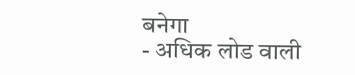बनेगा
- अधिक लोड वाली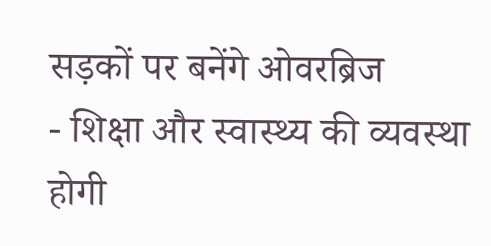सड़कों पर बनेंगे ओवरब्रिज
- शिक्षा और स्वास्थ्य की व्यवस्था होगी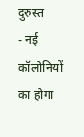दुरुस्त
- नई कॉलोनियों का होगा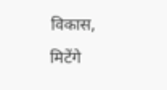विकास, मिटेंगे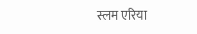स्लम एरिया